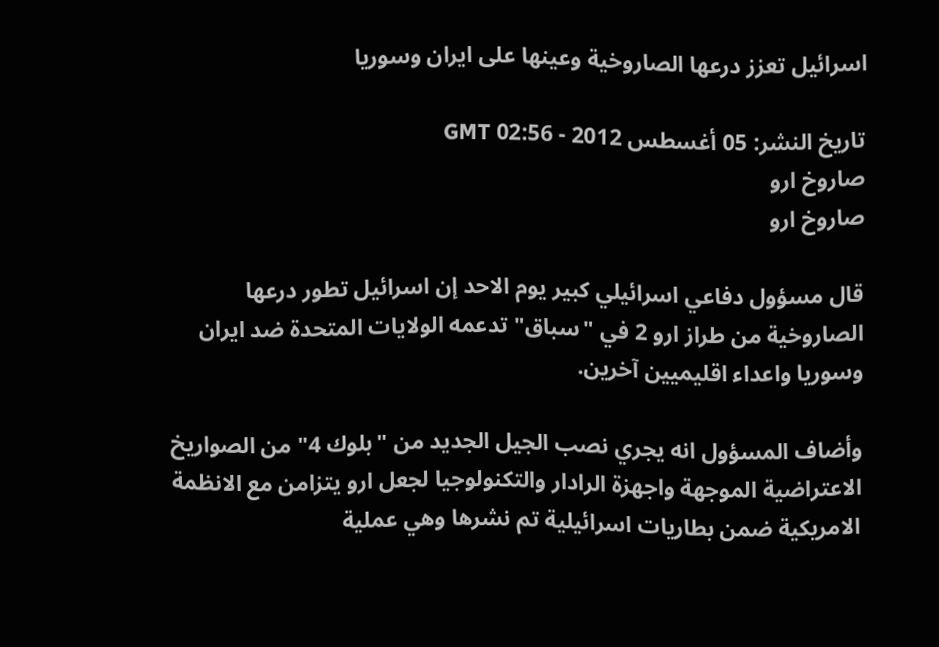اسرائيل تعزز درعها الصاروخية وعينها على ايران وسوريا

تاريخ النشر: 05 أغسطس 2012 - 02:56 GMT
صاروخ ارو
صاروخ ارو

قال مسؤول دفاعي اسرائيلي كبير يوم الاحد إن اسرائيل تطور درعها الصاروخية من طراز ارو 2 في "سباق" تدعمه الولايات المتحدة ضد ايران وسوريا واعداء اقليميين آخرين.

وأضاف المسؤول انه يجري نصب الجيل الجديد من "بلوك 4" من الصواريخ الاعتراضية الموجهة واجهزة الرادار والتكنولوجيا لجعل ارو يتزامن مع الانظمة الامريكية ضمن بطاريات اسرائيلية تم نشرها وهي عملية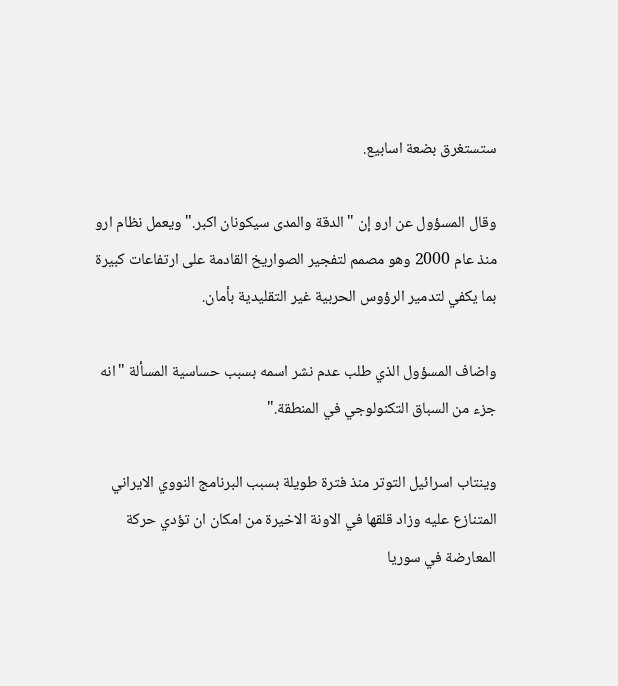ستستغرق بضعة اسابيع.

وقال المسؤول عن ارو إن "الدقة والمدى سيكونان اكبر." ويعمل نظام ارو منذ عام 2000 وهو مصمم لتفجير الصواريخ القادمة على ارتفاعات كبيرة بما يكفي لتدمير الرؤوس الحربية غير التقليدية بأمان.

واضاف المسؤول الذي طلب عدم نشر اسمه بسبب حساسية المسألة "انه جزء من السباق التكنولوجي في المنطقة."

وينتاب اسرائيل التوتر منذ فترة طويلة بسبب البرنامج النووي الايراني المتنازع عليه وزاد قلقها في الاونة الاخيرة من امكان ان تؤدي حركة المعارضة في سوريا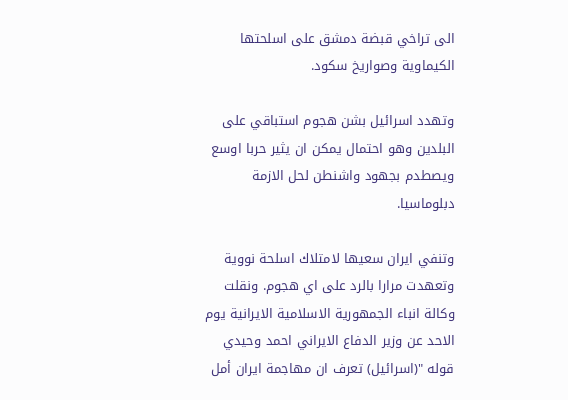الى تراخي قبضة دمشق على اسلحتها الكيماوية وصواريخ سكود.

وتهدد اسرائيل بشن هجوم استباقي على البلدين وهو احتمال يمكن ان يثير حربا اوسع ويصطدم بجهود واشنطن لحل الازمة دبلوماسيا.

وتنفي ايران سعيها لامتلاك اسلحة نووية وتعهدت مرارا بالرد على اي هجوم. ونقلت وكالة انباء الجمهورية الاسلامية الايرانية يوم الاحد عن وزير الدفاع الايراني احمد وحيدي قوله "(اسرائيل) تعرف ان مهاجمة ايران أمل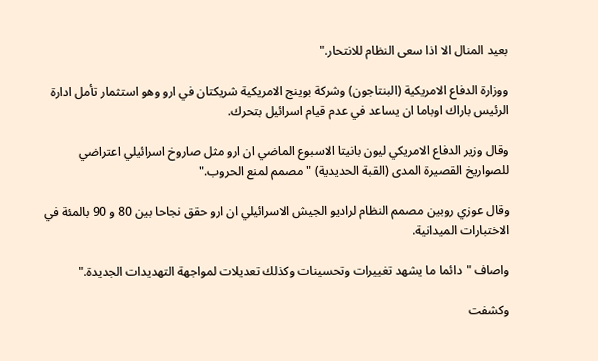بعيد المنال الا اذا سعى النظام للانتحار."

ووزارة الدفاع الامريكية (البنتاجون) وشركة بوينج الامريكية شريكتان في ارو وهو استثمار تأمل ادارة الرئيس باراك اوباما ان يساعد في عدم قيام اسرائيل بتحرك.

وقال وزير الدفاع الامريكي ليون بانيتا الاسبوع الماضي ان ارو مثل صاروخ اسرائيلي اعتراضي للصواريخ القصيرة المدى (القبة الحديدية) "مصمم لمنع الحروب."

وقال عوزي روبين مصمم النظام لراديو الجيش الاسرائيلي ان ارو حقق نجاحا بين 80 و 90 بالمئة في الاختبارات الميدانية.

واصاف "دائما ما يشهد تغييرات وتحسينات وكذلك تعديلات لمواجهة التهديدات الجديدة."

وكشفت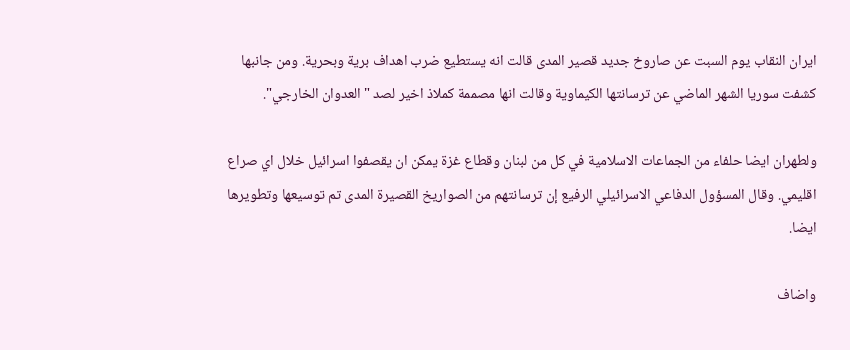ايران النقاب يوم السبت عن صاروخ جديد قصير المدى قالت انه يستطيع ضرب اهداف برية وبحرية. ومن جانبها كشفت سوريا الشهر الماضي عن ترسانتها الكيماوية وقالت انها مصممة كملاذ اخير لصد "العدوان الخارجي".

ولطهران ايضا حلفاء من الجماعات الاسلامية في كل من لبنان وقطاع غزة يمكن ان يقصفوا اسرائيل خلال اي صراع اقليمي. وقال المسؤول الدفاعي الاسرائيلي الرفيع إن ترسانتهم من الصواريخ القصيرة المدى تم توسيعها وتطويرها ايضا.

واضاف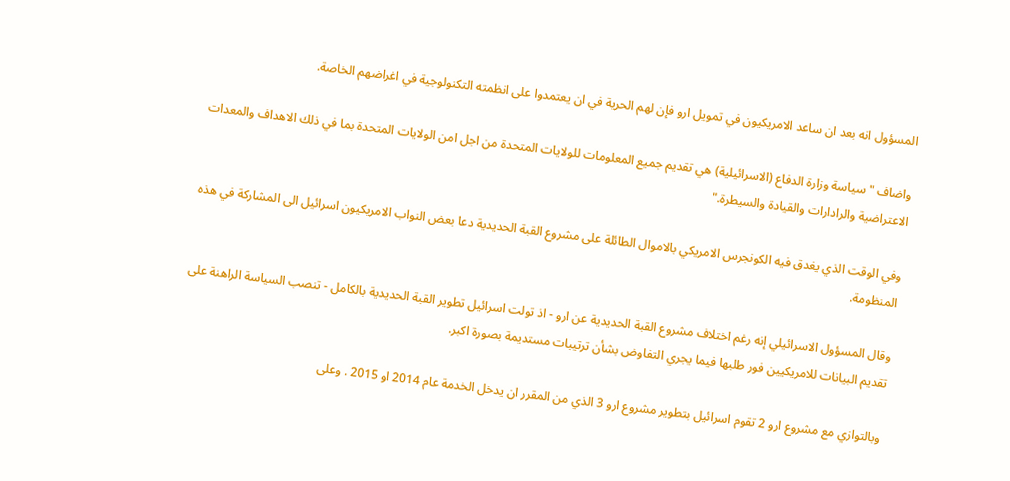المسؤول انه بعد ان ساعد الامريكيون في تمويل ارو فإن لهم الحرية في ان يعتمدوا على انظمته التكنولوجية في اغراضهم الخاصة.

واضاف "سياسة وزارة الدفاع (الاسرائيلية) هي تقديم جميع المعلومات للولايات المتحدة من اجل امن الولايات المتحدة بما في ذلك الاهداف والمعدات الاعتراضية والرادارات والقيادة والسيطرة."

وفي الوقت الذي يغدق فيه الكونجرس الامريكي بالاموال الطائلة على مشروع القبة الحديدية دعا بعض النواب الامريكيون اسرائيل الى المشاركة في هذه المنظومة.

وقال المسؤول الاسرائيلي إنه رغم اختلاف مشروع القبة الحديدية عن ارو - اذ تولت اسرائيل تطوير القبة الحديدية بالكامل - تنصب السياسة الراهنة على تقديم البيانات للامريكيين فور طلبها فيما يجري التفاوض بشأن ترتيبات مستديمة بصورة اكبر.

وبالتوازي مع مشروع ارو 2 تقوم اسرائيل بتطوير مشروع ارو 3 الذي من المقرر ان يدخل الخدمة عام 2014 او 2015 . وعلى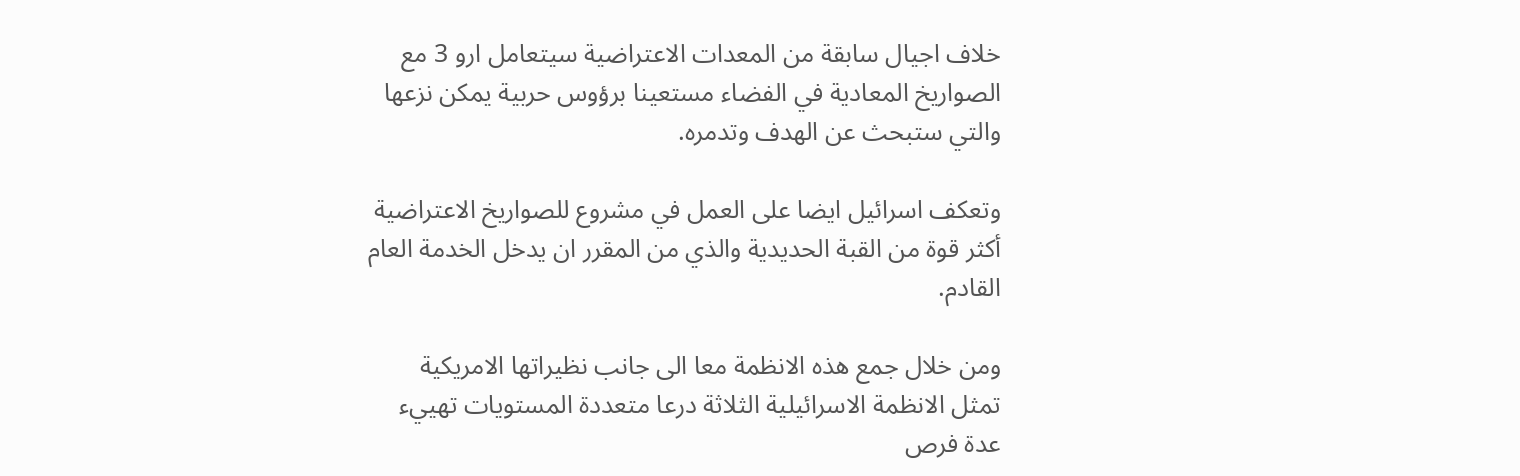خلاف اجيال سابقة من المعدات الاعتراضية سيتعامل ارو 3 مع الصواريخ المعادية في الفضاء مستعينا برؤوس حربية يمكن نزعها والتي ستبحث عن الهدف وتدمره.

وتعكف اسرائيل ايضا على العمل في مشروع للصواريخ الاعتراضية أكثر قوة من القبة الحديدية والذي من المقرر ان يدخل الخدمة العام القادم.

ومن خلال جمع هذه الانظمة معا الى جانب نظيراتها الامريكية تمثل الانظمة الاسرائيلية الثلاثة درعا متعددة المستويات تهييء عدة فرص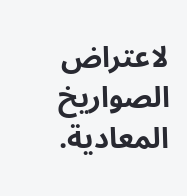لاعتراض الصواريخ المعادية.